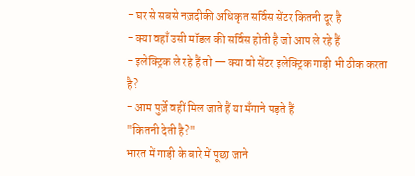- घर से सबसे नज़दीकी अधिकृत सर्विस सेंटर कितनी दूर है
- क्या वहाँ उसी मॉडल की सर्विस होती है जो आप ले रहे हैं
- इलेक्ट्रिक ले रहे हैं तो — क्या वो सेंटर इलेक्ट्रिक गाड़ी भी ठीक करता है?
- आम पुर्ज़े वहीं मिल जाते हैं या मँगाने पड़ते हैं
"कितनी देती है?"
भारत में गाड़ी के बारे में पूछा जाने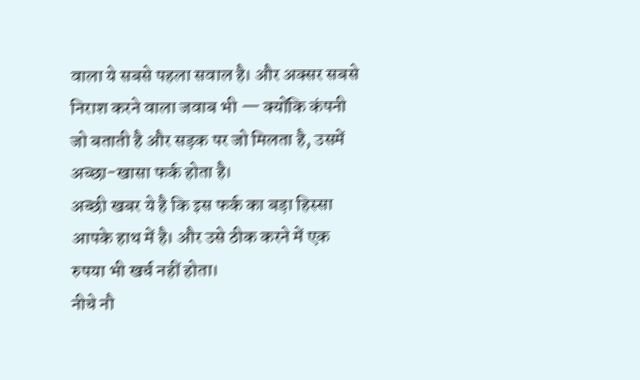वाला ये सबसे पहला सवाल है। और अक्सर सबसे निराश करने वाला जवाब भी — क्योंकि कंपनी जो बताती है और सड़क पर जो मिलता है, उसमें अच्छा-खासा फर्क होता है।
अच्छी खबर ये है कि इस फर्क का बड़ा हिस्सा आपके हाथ में है। और उसे ठीक करने में एक रुपया भी खर्च नहीं होता।
नीचे नौ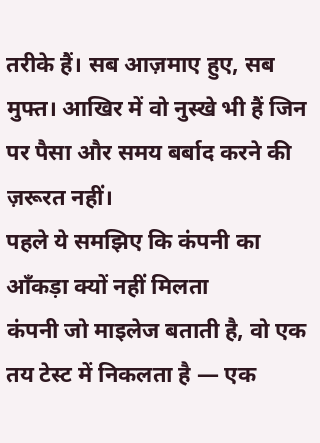तरीके हैं। सब आज़माए हुए, सब मुफ्त। आखिर में वो नुस्खे भी हैं जिन पर पैसा और समय बर्बाद करने की ज़रूरत नहीं।
पहले ये समझिए कि कंपनी का आँकड़ा क्यों नहीं मिलता
कंपनी जो माइलेज बताती है, वो एक तय टेस्ट में निकलता है — एक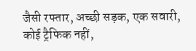जैसी रफ्तार, अच्छी सड़क, एक सवारी, कोई ट्रैफिक नहीं,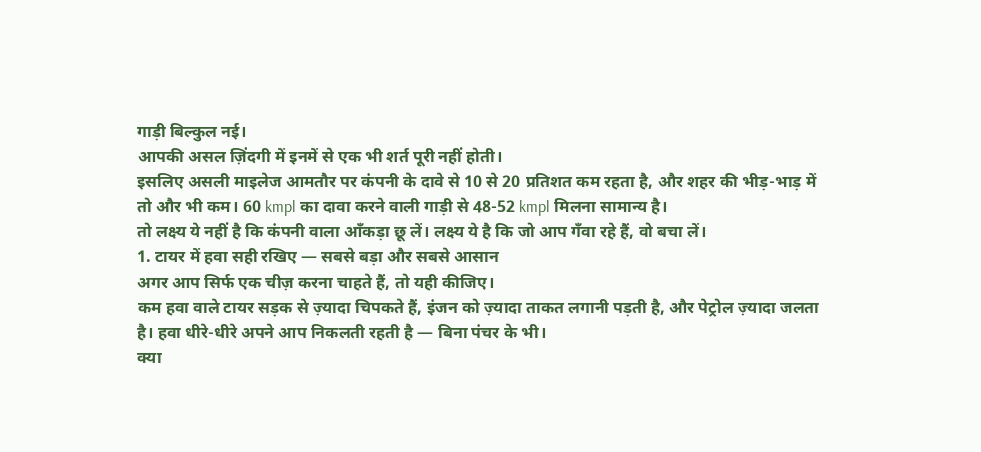गाड़ी बिल्कुल नई।
आपकी असल ज़िंदगी में इनमें से एक भी शर्त पूरी नहीं होती।
इसलिए असली माइलेज आमतौर पर कंपनी के दावे से 10 से 20 प्रतिशत कम रहता है, और शहर की भीड़-भाड़ में तो और भी कम। 60 kmpl का दावा करने वाली गाड़ी से 48-52 kmpl मिलना सामान्य है।
तो लक्ष्य ये नहीं है कि कंपनी वाला आँकड़ा छू लें। लक्ष्य ये है कि जो आप गँवा रहे हैं, वो बचा लें।
1. टायर में हवा सही रखिए — सबसे बड़ा और सबसे आसान
अगर आप सिर्फ एक चीज़ करना चाहते हैं, तो यही कीजिए।
कम हवा वाले टायर सड़क से ज़्यादा चिपकते हैं, इंजन को ज़्यादा ताकत लगानी पड़ती है, और पेट्रोल ज़्यादा जलता है। हवा धीरे-धीरे अपने आप निकलती रहती है — बिना पंचर के भी।
क्या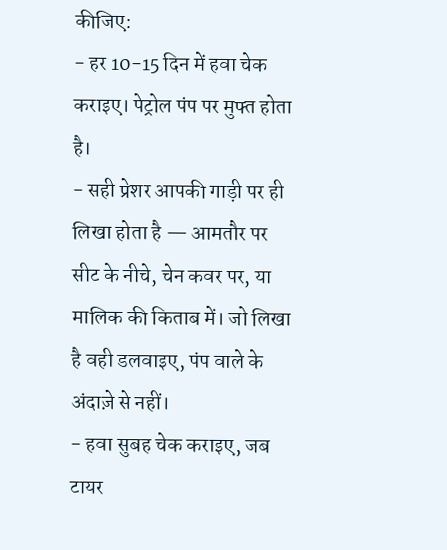कीजिए:
- हर 10-15 दिन में हवा चेक कराइए। पेट्रोल पंप पर मुफ्त होता है।
- सही प्रेशर आपकी गाड़ी पर ही लिखा होता है — आमतौर पर सीट के नीचे, चेन कवर पर, या मालिक की किताब में। जो लिखा है वही डलवाइए, पंप वाले के अंदाज़े से नहीं।
- हवा सुबह चेक कराइए, जब टायर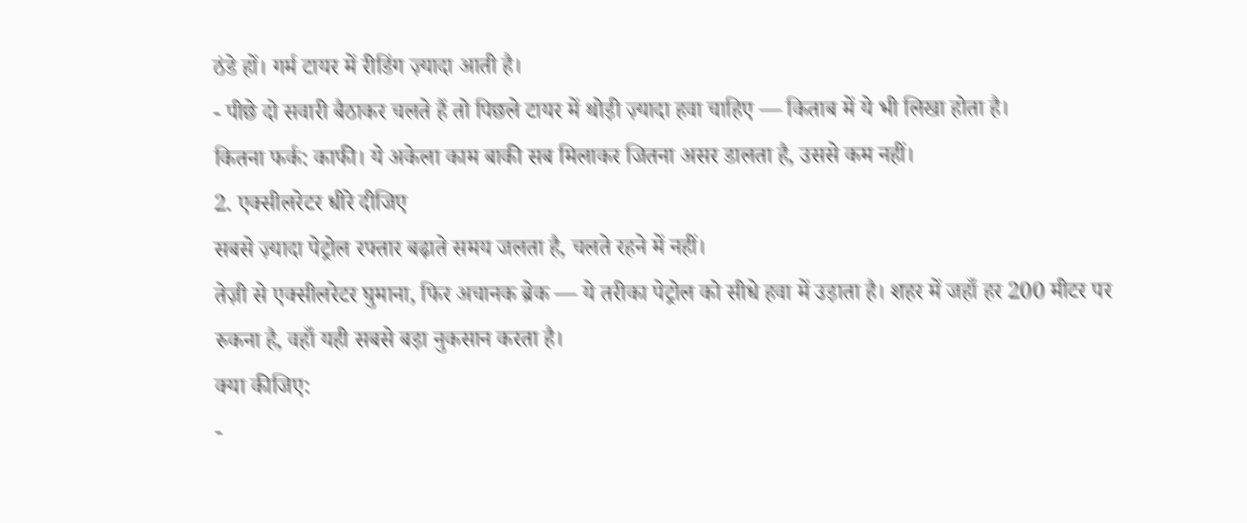ठंडे हों। गर्म टायर में रीडिंग ज़्यादा आती है।
- पीछे दो सवारी बैठाकर चलते हैं तो पिछले टायर में थोड़ी ज़्यादा हवा चाहिए — किताब में ये भी लिखा होता है।
कितना फर्क: काफी। ये अकेला काम बाकी सब मिलाकर जितना असर डालता है, उससे कम नहीं।
2. एक्सीलरेटर धीरे दीजिए
सबसे ज़्यादा पेट्रोल रफ्तार बढ़ाते समय जलता है, चलते रहने में नहीं।
तेज़ी से एक्सीलरेटर घुमाना, फिर अचानक ब्रेक — ये तरीका पेट्रोल को सीधे हवा में उड़ाता है। शहर में जहाँ हर 200 मीटर पर रुकना है, वहाँ यही सबसे बड़ा नुकसान करता है।
क्या कीजिए:
-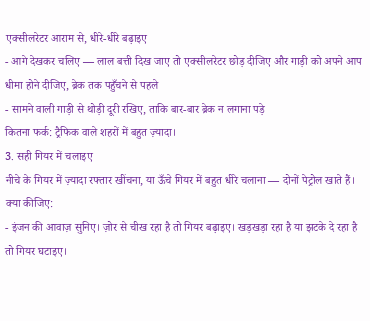एक्सीलरेटर आराम से, धीरे-धीरे बढ़ाइए
- आगे देखकर चलिए — लाल बत्ती दिख जाए तो एक्सीलरेटर छोड़ दीजिए और गाड़ी को अपने आप धीमा होने दीजिए, ब्रेक तक पहुँचने से पहले
- सामने वाली गाड़ी से थोड़ी दूरी रखिए, ताकि बार-बार ब्रेक न लगाना पड़े
कितना फर्क: ट्रैफिक वाले शहरों में बहुत ज़्यादा।
3. सही गियर में चलाइए
नीचे के गियर में ज़्यादा रफ्तार खींचना, या ऊँचे गियर में बहुत धीरे चलाना — दोनों पेट्रोल खाते हैं।
क्या कीजिए:
- इंजन की आवाज़ सुनिए। ज़ोर से चीख रहा है तो गियर बढ़ाइए। खड़खड़ा रहा है या झटके दे रहा है तो गियर घटाइए।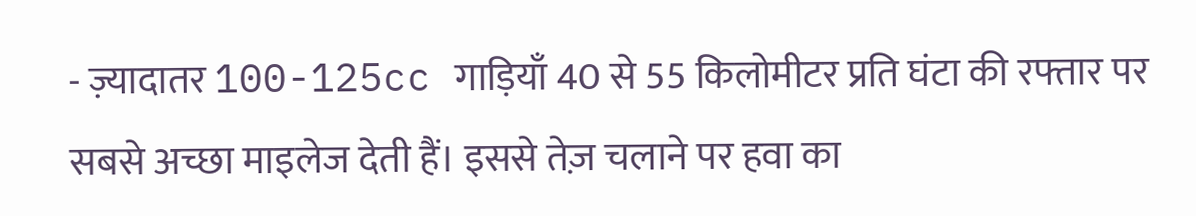- ज़्यादातर 100-125cc गाड़ियाँ 40 से 55 किलोमीटर प्रति घंटा की रफ्तार पर सबसे अच्छा माइलेज देती हैं। इससे तेज़ चलाने पर हवा का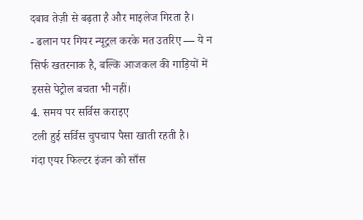दबाव तेज़ी से बढ़ता है और माइलेज गिरता है।
- ढलान पर गियर न्यूट्रल करके मत उतरिए — ये न सिर्फ खतरनाक है, बल्कि आजकल की गाड़ियों में इससे पेट्रोल बचता भी नहीं।
4. समय पर सर्विस कराइए
टली हुई सर्विस चुपचाप पैसा खाती रहती है।
गंदा एयर फिल्टर इंजन को साँस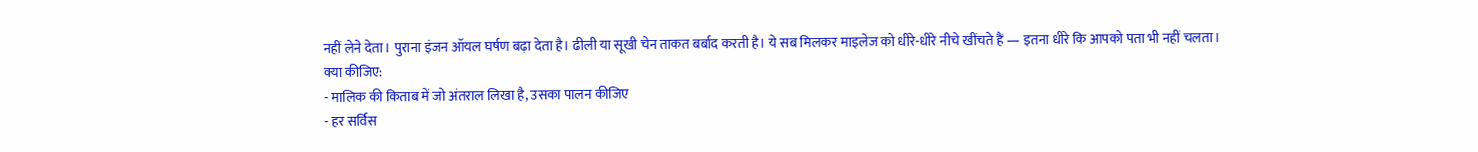नहीं लेने देता। पुराना इंजन ऑयल घर्षण बढ़ा देता है। ढीली या सूखी चेन ताकत बर्बाद करती है। ये सब मिलकर माइलेज को धीरे-धीरे नीचे खींचते हैं — इतना धीरे कि आपको पता भी नहीं चलता।
क्या कीजिए:
- मालिक की किताब में जो अंतराल लिखा है, उसका पालन कीजिए
- हर सर्विस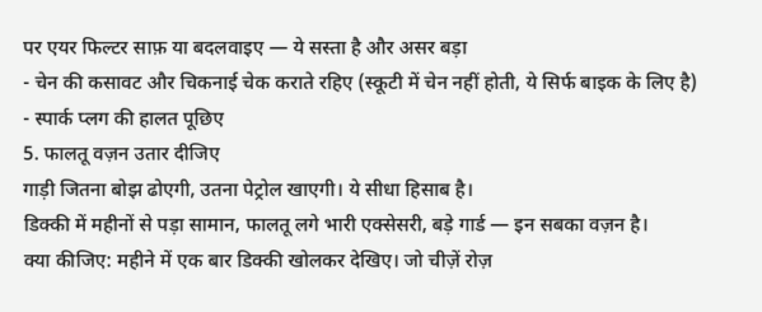पर एयर फिल्टर साफ़ या बदलवाइए — ये सस्ता है और असर बड़ा
- चेन की कसावट और चिकनाई चेक कराते रहिए (स्कूटी में चेन नहीं होती, ये सिर्फ बाइक के लिए है)
- स्पार्क प्लग की हालत पूछिए
5. फालतू वज़न उतार दीजिए
गाड़ी जितना बोझ ढोएगी, उतना पेट्रोल खाएगी। ये सीधा हिसाब है।
डिक्की में महीनों से पड़ा सामान, फालतू लगे भारी एक्सेसरी, बड़े गार्ड — इन सबका वज़न है।
क्या कीजिए: महीने में एक बार डिक्की खोलकर देखिए। जो चीज़ें रोज़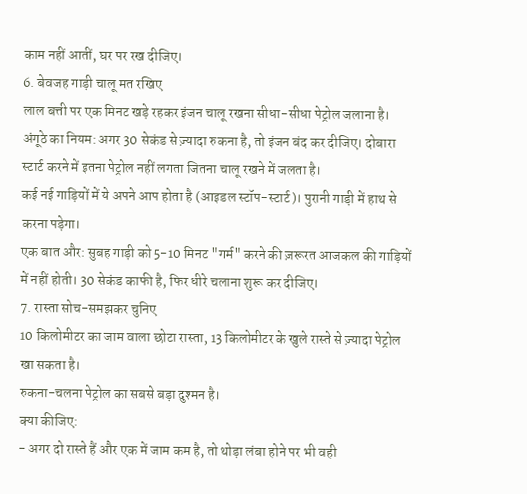काम नहीं आतीं, घर पर रख दीजिए।
6. बेवजह गाड़ी चालू मत रखिए
लाल बत्ती पर एक मिनट खड़े रहकर इंजन चालू रखना सीधा-सीधा पेट्रोल जलाना है।
अंगूठे का नियम: अगर 30 सेकंड से ज़्यादा रुकना है, तो इंजन बंद कर दीजिए। दोबारा स्टार्ट करने में इतना पेट्रोल नहीं लगता जितना चालू रखने में जलता है।
कई नई गाड़ियों में ये अपने आप होता है (आइडल स्टॉप-स्टार्ट)। पुरानी गाड़ी में हाथ से करना पड़ेगा।
एक बात और: सुबह गाड़ी को 5-10 मिनट "गर्म" करने की ज़रूरत आजकल की गाड़ियों में नहीं होती। 30 सेकंड काफी है, फिर धीरे चलाना शुरू कर दीजिए।
7. रास्ता सोच-समझकर चुनिए
10 किलोमीटर का जाम वाला छोटा रास्ता, 13 किलोमीटर के खुले रास्ते से ज़्यादा पेट्रोल खा सकता है।
रुकना-चलना पेट्रोल का सबसे बड़ा दुश्मन है।
क्या कीजिए:
- अगर दो रास्ते हैं और एक में जाम कम है, तो थोड़ा लंबा होने पर भी वही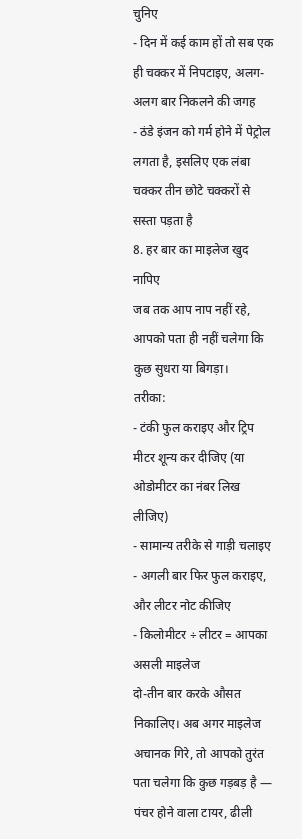चुनिए
- दिन में कई काम हों तो सब एक ही चक्कर में निपटाइए, अलग-अलग बार निकलने की जगह
- ठंडे इंजन को गर्म होने में पेट्रोल लगता है, इसलिए एक लंबा चक्कर तीन छोटे चक्करों से सस्ता पड़ता है
8. हर बार का माइलेज खुद नापिए
जब तक आप नाप नहीं रहे, आपको पता ही नहीं चलेगा कि कुछ सुधरा या बिगड़ा।
तरीका:
- टंकी फुल कराइए और ट्रिप मीटर शून्य कर दीजिए (या ओडोमीटर का नंबर लिख लीजिए)
- सामान्य तरीके से गाड़ी चलाइए
- अगली बार फिर फुल कराइए, और लीटर नोट कीजिए
- किलोमीटर ÷ लीटर = आपका असली माइलेज
दो-तीन बार करके औसत निकालिए। अब अगर माइलेज अचानक गिरे, तो आपको तुरंत पता चलेगा कि कुछ गड़बड़ है — पंचर होने वाला टायर, ढीली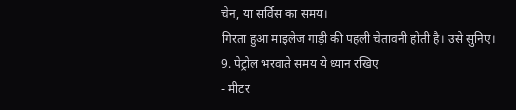चेन, या सर्विस का समय।
गिरता हुआ माइलेज गाड़ी की पहली चेतावनी होती है। उसे सुनिए।
9. पेट्रोल भरवाते समय ये ध्यान रखिए
- मीटर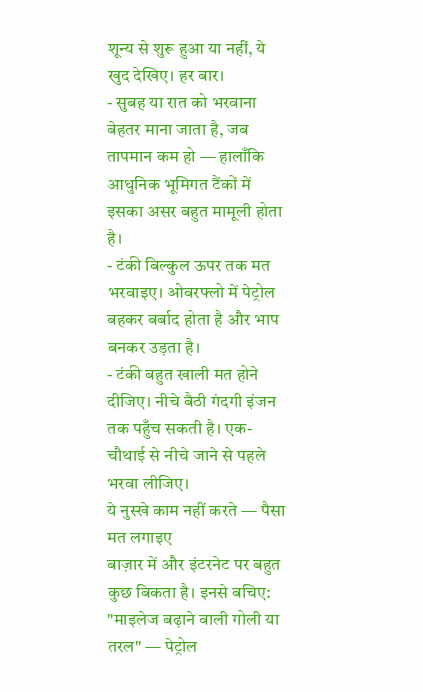शून्य से शुरू हुआ या नहीं, ये खुद देखिए। हर बार।
- सुबह या रात को भरवाना बेहतर माना जाता है, जब तापमान कम हो — हालाँकि आधुनिक भूमिगत टैंकों में इसका असर बहुत मामूली होता है।
- टंकी बिल्कुल ऊपर तक मत भरवाइए। ओवरफ्लो में पेट्रोल बहकर बर्बाद होता है और भाप बनकर उड़ता है।
- टंकी बहुत खाली मत होने दीजिए। नीचे बैठी गंदगी इंजन तक पहुँच सकती है। एक-चौथाई से नीचे जाने से पहले भरवा लीजिए।
ये नुस्खे काम नहीं करते — पैसा मत लगाइए
बाज़ार में और इंटरनेट पर बहुत कुछ बिकता है। इनसे बचिए:
"माइलेज बढ़ाने वाली गोली या तरल" — पेट्रोल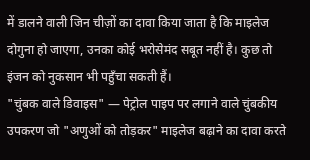में डालने वाली जिन चीज़ों का दावा किया जाता है कि माइलेज दोगुना हो जाएगा, उनका कोई भरोसेमंद सबूत नहीं है। कुछ तो इंजन को नुकसान भी पहुँचा सकती हैं।
"चुंबक वाले डिवाइस" — पेट्रोल पाइप पर लगाने वाले चुंबकीय उपकरण जो "अणुओं को तोड़कर" माइलेज बढ़ाने का दावा करते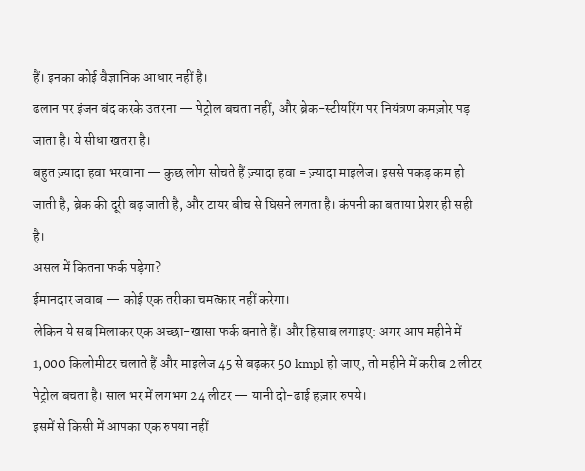हैं। इनका कोई वैज्ञानिक आधार नहीं है।
ढलान पर इंजन बंद करके उतरना — पेट्रोल बचता नहीं, और ब्रेक-स्टीयरिंग पर नियंत्रण कमज़ोर पड़ जाता है। ये सीधा खतरा है।
बहुत ज़्यादा हवा भरवाना — कुछ लोग सोचते हैं ज़्यादा हवा = ज़्यादा माइलेज। इससे पकड़ कम हो जाती है, ब्रेक की दूरी बढ़ जाती है, और टायर बीच से घिसने लगता है। कंपनी का बताया प्रेशर ही सही है।
असल में कितना फर्क पड़ेगा?
ईमानदार जवाब — कोई एक तरीका चमत्कार नहीं करेगा।
लेकिन ये सब मिलाकर एक अच्छा-खासा फर्क बनाते हैं। और हिसाब लगाइए: अगर आप महीने में 1,000 किलोमीटर चलाते हैं और माइलेज 45 से बढ़कर 50 kmpl हो जाए, तो महीने में करीब 2 लीटर पेट्रोल बचता है। साल भर में लगभग 24 लीटर — यानी दो-ढाई हज़ार रुपये।
इसमें से किसी में आपका एक रुपया नहीं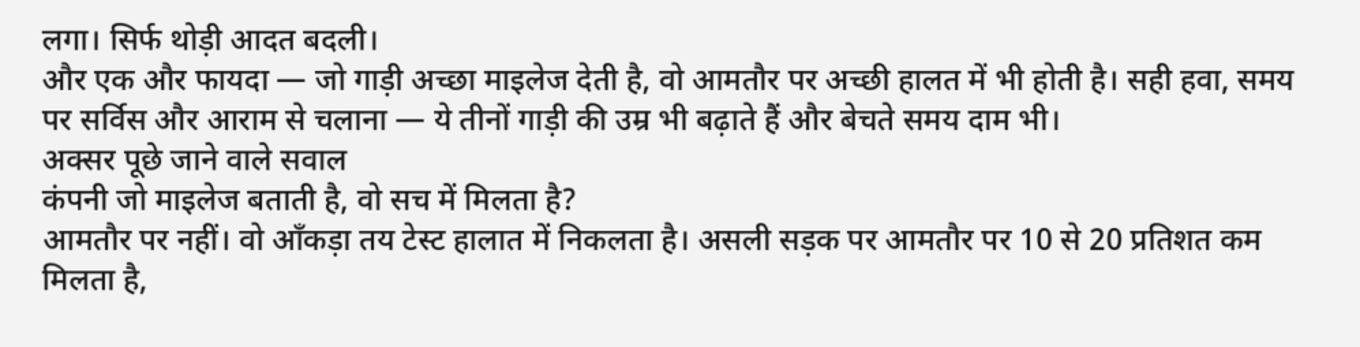लगा। सिर्फ थोड़ी आदत बदली।
और एक और फायदा — जो गाड़ी अच्छा माइलेज देती है, वो आमतौर पर अच्छी हालत में भी होती है। सही हवा, समय पर सर्विस और आराम से चलाना — ये तीनों गाड़ी की उम्र भी बढ़ाते हैं और बेचते समय दाम भी।
अक्सर पूछे जाने वाले सवाल
कंपनी जो माइलेज बताती है, वो सच में मिलता है?
आमतौर पर नहीं। वो आँकड़ा तय टेस्ट हालात में निकलता है। असली सड़क पर आमतौर पर 10 से 20 प्रतिशत कम मिलता है,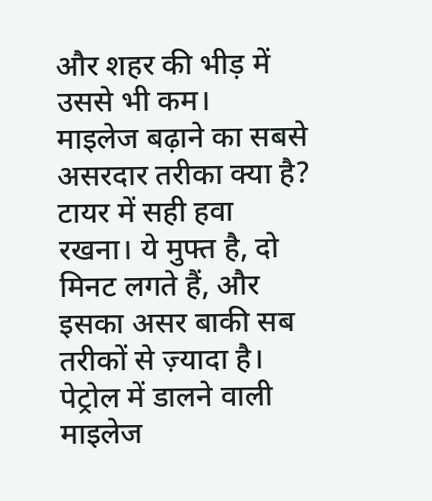और शहर की भीड़ में उससे भी कम।
माइलेज बढ़ाने का सबसे असरदार तरीका क्या है?
टायर में सही हवा रखना। ये मुफ्त है, दो मिनट लगते हैं, और इसका असर बाकी सब तरीकों से ज़्यादा है।
पेट्रोल में डालने वाली माइलेज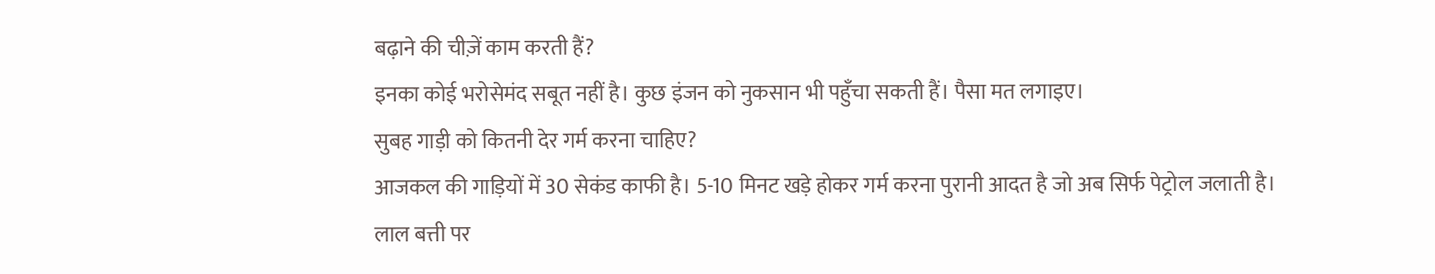बढ़ाने की चीज़ें काम करती हैं?
इनका कोई भरोसेमंद सबूत नहीं है। कुछ इंजन को नुकसान भी पहुँचा सकती हैं। पैसा मत लगाइए।
सुबह गाड़ी को कितनी देर गर्म करना चाहिए?
आजकल की गाड़ियों में 30 सेकंड काफी है। 5-10 मिनट खड़े होकर गर्म करना पुरानी आदत है जो अब सिर्फ पेट्रोल जलाती है।
लाल बत्ती पर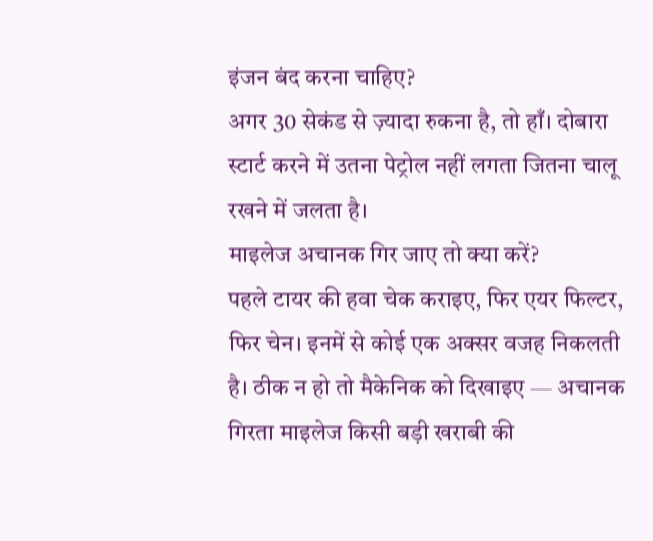इंजन बंद करना चाहिए?
अगर 30 सेकंड से ज़्यादा रुकना है, तो हाँ। दोबारा स्टार्ट करने में उतना पेट्रोल नहीं लगता जितना चालू रखने में जलता है।
माइलेज अचानक गिर जाए तो क्या करें?
पहले टायर की हवा चेक कराइए, फिर एयर फिल्टर, फिर चेन। इनमें से कोई एक अक्सर वजह निकलती है। ठीक न हो तो मैकेनिक को दिखाइए — अचानक गिरता माइलेज किसी बड़ी खराबी की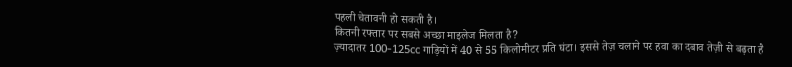पहली चेतावनी हो सकती है।
कितनी रफ्तार पर सबसे अच्छा माइलेज मिलता है?
ज़्यादातर 100-125cc गाड़ियों में 40 से 55 किलोमीटर प्रति घंटा। इससे तेज़ चलाने पर हवा का दबाव तेज़ी से बढ़ता है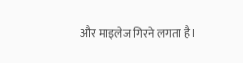और माइलेज गिरने लगता है।